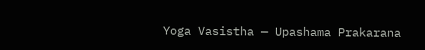Yoga Vasistha — Upashama Prakarana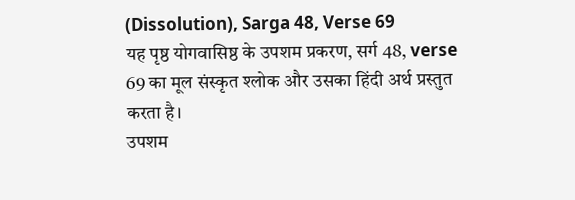(Dissolution), Sarga 48, Verse 69
यह पृष्ठ योगवासिष्ठ के उपशम प्रकरण, सर्ग 48, verse 69 का मूल संस्कृत श्लोक और उसका हिंदी अर्थ प्रस्तुत करता है।
उपशम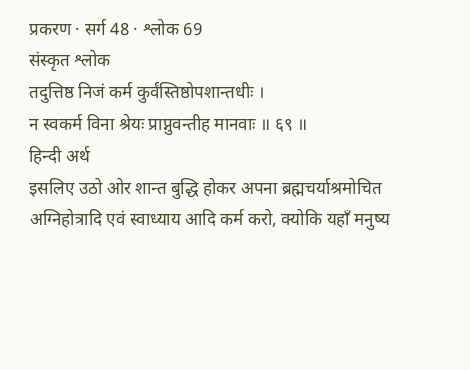प्रकरण · सर्ग 48 · श्लोक 69
संस्कृत श्लोक
तदुत्तिष्ठ निजं कर्म कुर्वंस्तिष्ठोपशान्तधीः ।
न स्वकर्म विना श्रेयः प्राप्नुवन्तीह मानवाः ॥ ६९ ॥
हिन्दी अर्थ
इसलिए उठो ओर शान्त बुद्धि होकर अपना ब्रह्मचर्याश्रमोचित
अग्निहोत्रादि एवं स्वाध्याय आदि कर्म करो, क्योकि यहाँ मनुष्य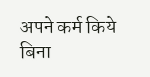अपने कर्म किये बिना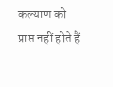कल्याण को
प्राप्त नहीं होते हैं